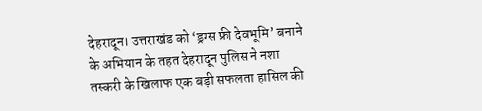देहरादून। उत्तराखंड को ‘ड्रग्स फ्री देवभूमि’ बनाने के अभियान के तहत देहरादून पुलिस ने नशा तस्करी के खिलाफ एक बड़ी सफलता हासिल की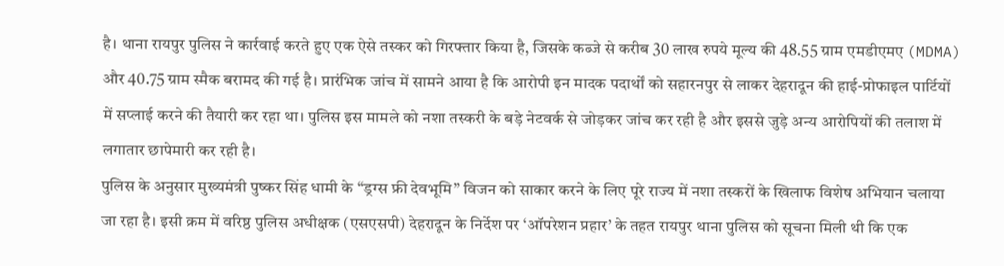है। थाना रायपुर पुलिस ने कार्रवाई करते हुए एक ऐसे तस्कर को गिरफ्तार किया है, जिसके कब्जे से करीब 30 लाख रुपये मूल्य की 48.55 ग्राम एमडीएमए (MDMA) और 40.75 ग्राम स्मैक बरामद की गई है। प्रारंभिक जांच में सामने आया है कि आरोपी इन मादक पदार्थों को सहारनपुर से लाकर देहरादून की हाई-प्रोफाइल पार्टियों में सप्लाई करने की तैयारी कर रहा था। पुलिस इस मामले को नशा तस्करी के बड़े नेटवर्क से जोड़कर जांच कर रही है और इससे जुड़े अन्य आरोपियों की तलाश में लगातार छापेमारी कर रही है।
पुलिस के अनुसार मुख्यमंत्री पुष्कर सिंह धामी के “ड्रग्स फ्री देवभूमि” विजन को साकार करने के लिए पूरे राज्य में नशा तस्करों के खिलाफ विशेष अभियान चलाया जा रहा है। इसी क्रम में वरिष्ठ पुलिस अधीक्षक (एसएसपी) देहरादून के निर्देश पर ‘ऑपरेशन प्रहार’ के तहत रायपुर थाना पुलिस को सूचना मिली थी कि एक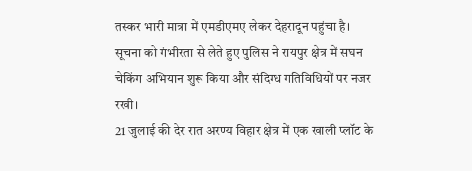तस्कर भारी मात्रा में एमडीएमए लेकर देहरादून पहुंचा है। सूचना को गंभीरता से लेते हुए पुलिस ने रायपुर क्षेत्र में सघन चेकिंग अभियान शुरू किया और संदिग्ध गतिविधियों पर नजर रखी।
21 जुलाई की देर रात अरण्य विहार क्षेत्र में एक खाली प्लॉट के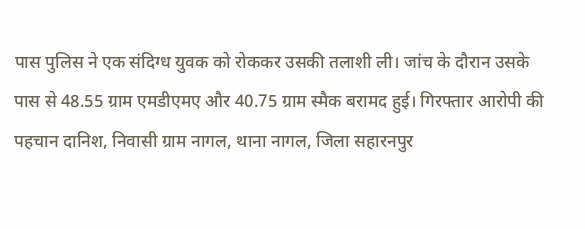पास पुलिस ने एक संदिग्ध युवक को रोककर उसकी तलाशी ली। जांच के दौरान उसके पास से 48.55 ग्राम एमडीएमए और 40.75 ग्राम स्मैक बरामद हुई। गिरफ्तार आरोपी की पहचान दानिश, निवासी ग्राम नागल, थाना नागल, जिला सहारनपुर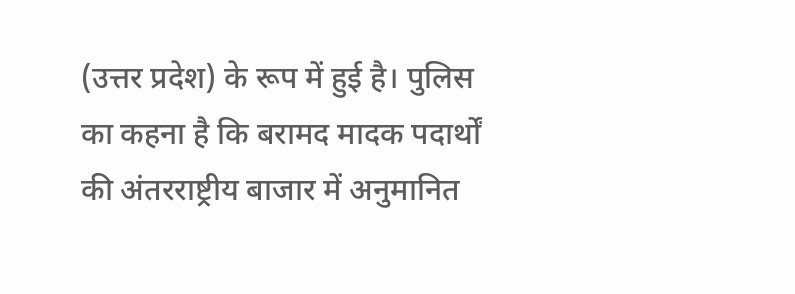(उत्तर प्रदेश) के रूप में हुई है। पुलिस का कहना है कि बरामद मादक पदार्थों की अंतरराष्ट्रीय बाजार में अनुमानित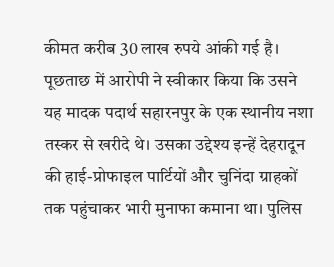कीमत करीब 30 लाख रुपये आंकी गई है।
पूछताछ में आरोपी ने स्वीकार किया कि उसने यह मादक पदार्थ सहारनपुर के एक स्थानीय नशा तस्कर से खरीदे थे। उसका उद्देश्य इन्हें देहरादून की हाई-प्रोफाइल पार्टियों और चुनिंदा ग्राहकों तक पहुंचाकर भारी मुनाफा कमाना था। पुलिस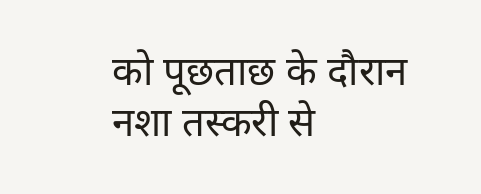को पूछताछ के दौरान नशा तस्करी से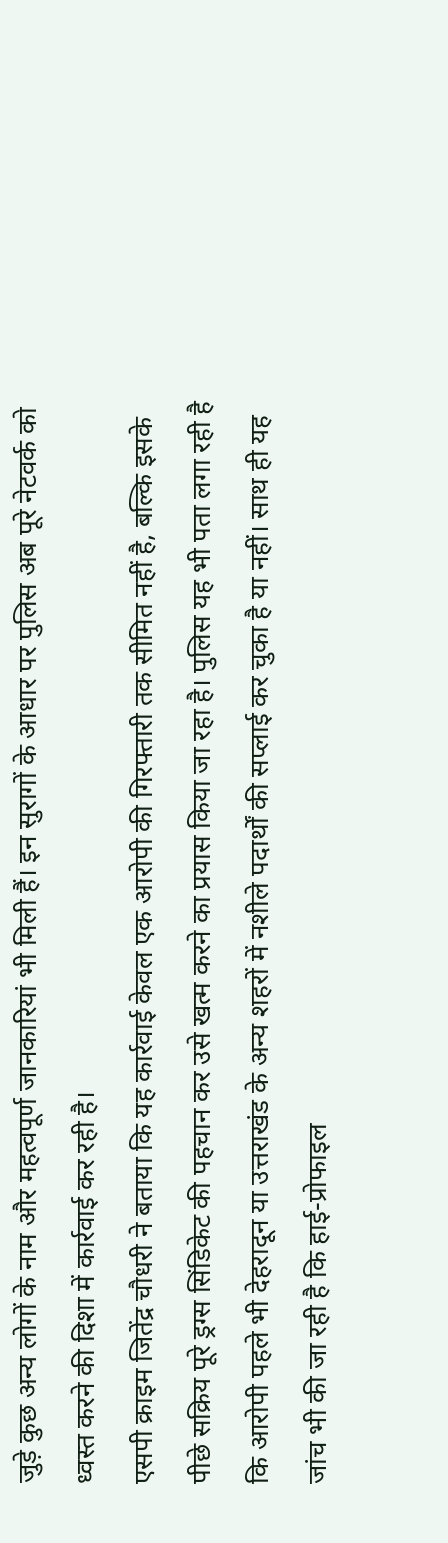जुड़े कुछ अन्य लोगों के नाम और महत्वपूर्ण जानकारियां भी मिली हैं। इन सुरागों के आधार पर पुलिस अब पूरे नेटवर्क को ध्वस्त करने की दिशा में कार्रवाई कर रही है।
एसपी क्राइम जितेंद्र चौधरी ने बताया कि यह कार्रवाई केवल एक आरोपी की गिरफ्तारी तक सीमित नहीं है, बल्कि इसके पीछे सक्रिय पूरे ड्रग्स सिंडिकेट की पहचान कर उसे खत्म करने का प्रयास किया जा रहा है। पुलिस यह भी पता लगा रही है कि आरोपी पहले भी देहरादून या उत्तराखंड के अन्य शहरों में नशीले पदार्थों की सप्लाई कर चुका है या नहीं। साथ ही यह जांच भी की जा रही है कि हाई-प्रोफाइल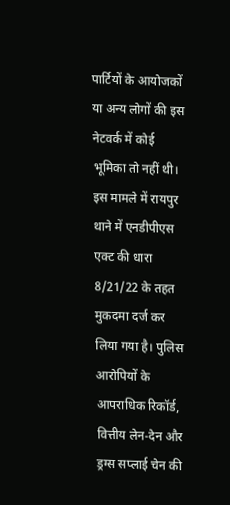पार्टियों के आयोजकों या अन्य लोगों की इस नेटवर्क में कोई भूमिका तो नहीं थी।
इस मामले में रायपुर थाने में एनडीपीएस एक्ट की धारा 8/21/22 के तहत मुकदमा दर्ज कर लिया गया है। पुलिस आरोपियों के आपराधिक रिकॉर्ड, वित्तीय लेन-देन और ड्रग्स सप्लाई चेन की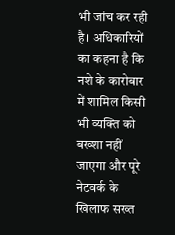भी जांच कर रही है। अधिकारियों का कहना है कि नशे के कारोबार में शामिल किसी भी व्यक्ति को बख्शा नहीं जाएगा और पूरे नेटवर्क के खिलाफ सख्त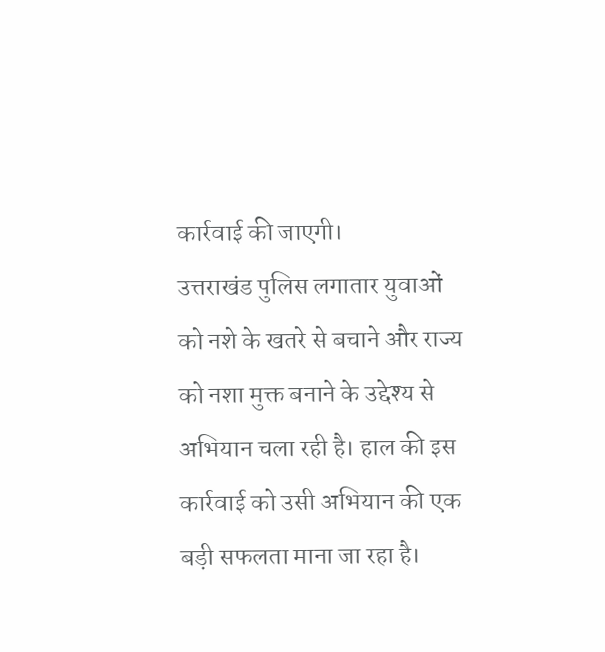कार्रवाई की जाएगी।
उत्तराखंड पुलिस लगातार युवाओं को नशे के खतरे से बचाने और राज्य को नशा मुक्त बनाने के उद्देश्य से अभियान चला रही है। हाल की इस कार्रवाई को उसी अभियान की एक बड़ी सफलता माना जा रहा है।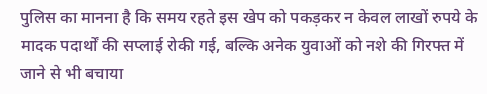पुलिस का मानना है कि समय रहते इस खेप को पकड़कर न केवल लाखों रुपये के मादक पदार्थों की सप्लाई रोकी गई, बल्कि अनेक युवाओं को नशे की गिरफ्त में जाने से भी बचाया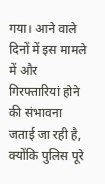गया। आने वाले दिनों में इस मामले में और गिरफ्तारियां होने की संभावना जताई जा रही है, क्योंकि पुलिस पूरे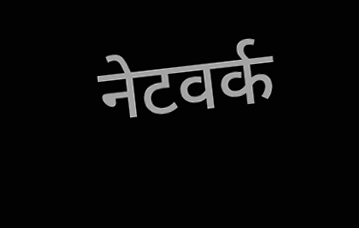नेटवर्क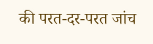की परत-दर-परत जांच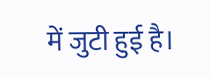में जुटी हुई है।